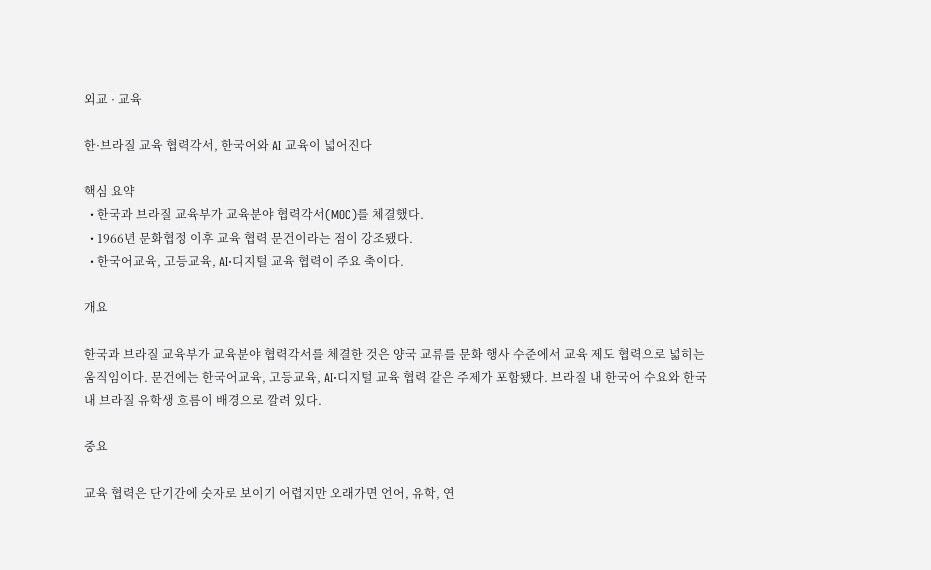외교 · 교육

한·브라질 교육 협력각서, 한국어와 AI 교육이 넓어진다

핵심 요약
  • 한국과 브라질 교육부가 교육분야 협력각서(MOC)를 체결했다.
  • 1966년 문화협정 이후 교육 협력 문건이라는 점이 강조됐다.
  • 한국어교육, 고등교육, AI·디지털 교육 협력이 주요 축이다.

개요

한국과 브라질 교육부가 교육분야 협력각서를 체결한 것은 양국 교류를 문화 행사 수준에서 교육 제도 협력으로 넓히는 움직임이다. 문건에는 한국어교육, 고등교육, AI·디지털 교육 협력 같은 주제가 포함됐다. 브라질 내 한국어 수요와 한국 내 브라질 유학생 흐름이 배경으로 깔려 있다.

중요

교육 협력은 단기간에 숫자로 보이기 어렵지만 오래가면 언어, 유학, 연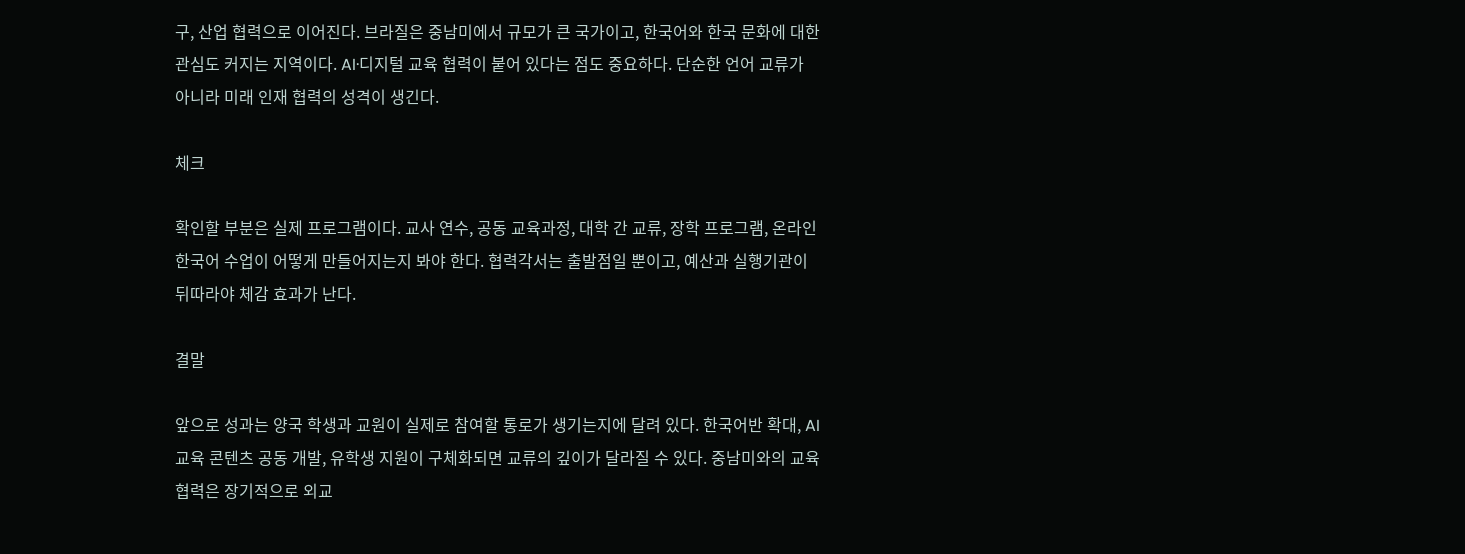구, 산업 협력으로 이어진다. 브라질은 중남미에서 규모가 큰 국가이고, 한국어와 한국 문화에 대한 관심도 커지는 지역이다. AI·디지털 교육 협력이 붙어 있다는 점도 중요하다. 단순한 언어 교류가 아니라 미래 인재 협력의 성격이 생긴다.

체크

확인할 부분은 실제 프로그램이다. 교사 연수, 공동 교육과정, 대학 간 교류, 장학 프로그램, 온라인 한국어 수업이 어떻게 만들어지는지 봐야 한다. 협력각서는 출발점일 뿐이고, 예산과 실행기관이 뒤따라야 체감 효과가 난다.

결말

앞으로 성과는 양국 학생과 교원이 실제로 참여할 통로가 생기는지에 달려 있다. 한국어반 확대, AI 교육 콘텐츠 공동 개발, 유학생 지원이 구체화되면 교류의 깊이가 달라질 수 있다. 중남미와의 교육 협력은 장기적으로 외교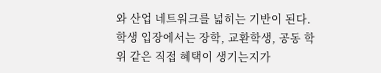와 산업 네트워크를 넓히는 기반이 된다. 학생 입장에서는 장학, 교환학생, 공동 학위 같은 직접 혜택이 생기는지가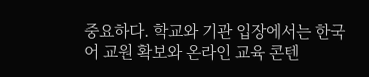중요하다. 학교와 기관 입장에서는 한국어 교원 확보와 온라인 교육 콘텐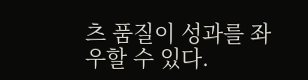츠 품질이 성과를 좌우할 수 있다.